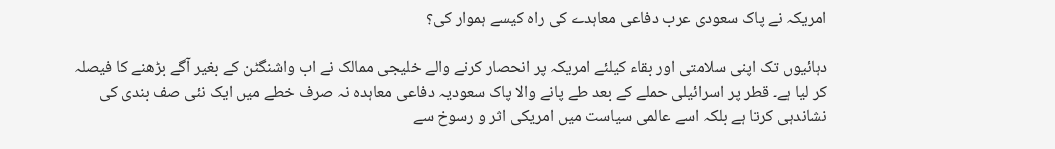امریکہ نے پاک سعودی عرب دفاعی معاہدے کی راہ کیسے ہموار کی؟

دہائیوں تک اپنی سلامتی اور بقاء کیلئے امریکہ پر انحصار کرنے والے خلیجی ممالک نے اب واشنگٹن کے بغیر آگے بڑھنے کا فیصلہ کر لیا ہے۔ قطر پر اسرائیلی حملے کے بعد طے پانے والا پاک سعودیہ دفاعی معاہدہ نہ صرف خطے میں ایک نئی صف بندی کی نشاندہی کرتا ہے بلکہ اسے عالمی سیاست میں امریکی اثر و رسوخ سے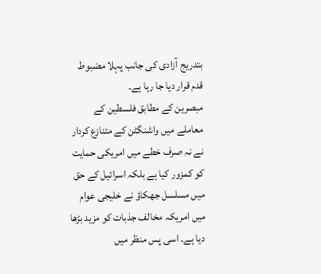بتدریج آزادی کی جانب پہلا مضبوط قدم قرار دیا جا رہا ہے۔
مبصرین کے مطابق فلسطین کے معاملے میں واشنگٹن کے متنازع کردار نے نہ صرف خطے میں امریکی حمایت کو کمزور کیا ہے بلکہ اسرائیل کے حق میں مسلسل جھکاؤ نے خلیجی عوام میں امریکہ مخالف جذبات کو مزید بڑھا دیا ہے۔ اسی پس منظر میں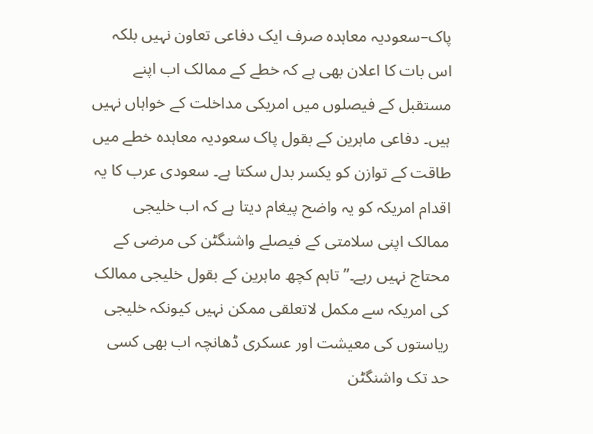پاک–سعودیہ معاہدہ صرف ایک دفاعی تعاون نہیں بلکہ اس بات کا اعلان بھی ہے کہ خطے کے ممالک اب اپنے مستقبل کے فیصلوں میں امریکی مداخلت کے خواہاں نہیں ہیں۔ دفاعی ماہرین کے بقول پاک سعودیہ معاہدہ خطے میں طاقت کے توازن کو یکسر بدل سکتا ہے۔ سعودی عرب کا یہ اقدام امریکہ کو یہ واضح پیغام دیتا ہے کہ اب خلیجی ممالک اپنی سلامتی کے فیصلے واشنگٹن کی مرضی کے محتاج نہیں رہے۔” تاہم کچھ ماہرین کے بقول خلیجی ممالک کی امریکہ سے مکمل لاتعلقی ممکن نہیں کیونکہ خلیجی ریاستوں کی معیشت اور عسکری ڈھانچہ اب بھی کسی حد تک واشنگٹن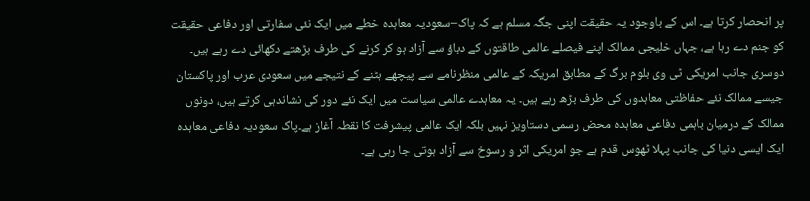پر انحصار کرتا ہے۔ اس کے باوجود یہ حقیقت اپنی جگہ مسلم ہے کہ پاک–سعودیہ معاہدہ خطے میں ایک نئی سفارتی اور دفاعی حقیقت کو جنم دے رہا ہے، جہاں خلیجی ممالک اپنے فیصلے عالمی طاقتوں کے دباؤ سے آزاد ہو کر کرنے کی طرف بڑھتے دکھائی دے رہے ہیں۔
دوسری جانب امریکی ٹی وی بلوم برگ کے مطابق امریکہ کے عالمی منظرنامے سے پیچھے ہٹنے کے نتیجے میں سعودی عرب اور پاکستان جیسے ممالک نئے حفاظتی معاہدوں کی طرف بڑھ رہے ہیں۔ یہ معاہدے عالمی سیاست میں ایک نئے دور کی نشاندہی کرتے ہیں، دونوں ممالک کے درمیان باہمی دفاعی معاہدہ محض رسمی دستاویز نہیں بلکہ ایک عالمی پیشرفت کا نقطہ آغاز ہے۔پاک سعودیہ دفاعی معاہدہ ایک ایسی دنیا کی جانب پہلا ٹھوس قدم ہے جو امریکی اثر و رسوخ سے آزاد ہوتی جا رہی ہے۔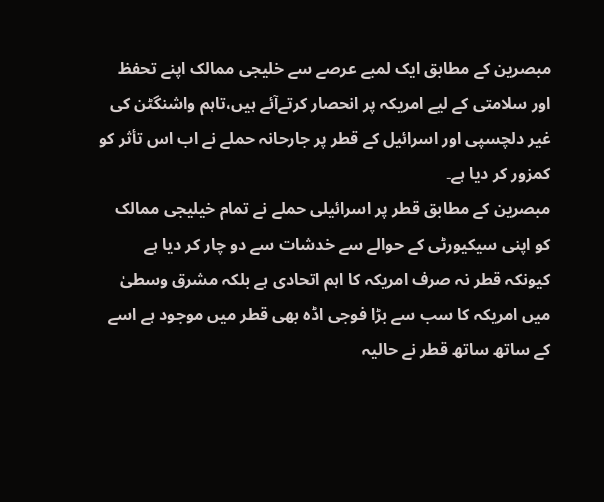مبصرین کے مطابق ایک لمبے عرصے سے خلیجی ممالک اپنے تحفظ اور سلامتی کے لیے امریکہ پر انحصار کرتےآئے ہیں،تاہم واشنگٹن کی غیر دلچسپی اور اسرائیل کے قطر پر جارحانہ حملے نے اب اس تأثر کو کمزور کر دیا ہے۔
مبصرین کے مطابق قطر پر اسرائیلی حملے نے تمام خیلیجی ممالک کو اپنی سیکیورٹی کے حوالے سے خدشات سے دو چار کر دیا ہے کیونکہ قطر نہ صرف امریکہ کا اہم اتحادی ہے بلکہ مشرق وسطیٰ میں امریکہ کا سب سے بڑا فوجی اڈہ بھی قطر میں موجود ہے اسے کے ساتھ ساتھ قطر نے حالیہ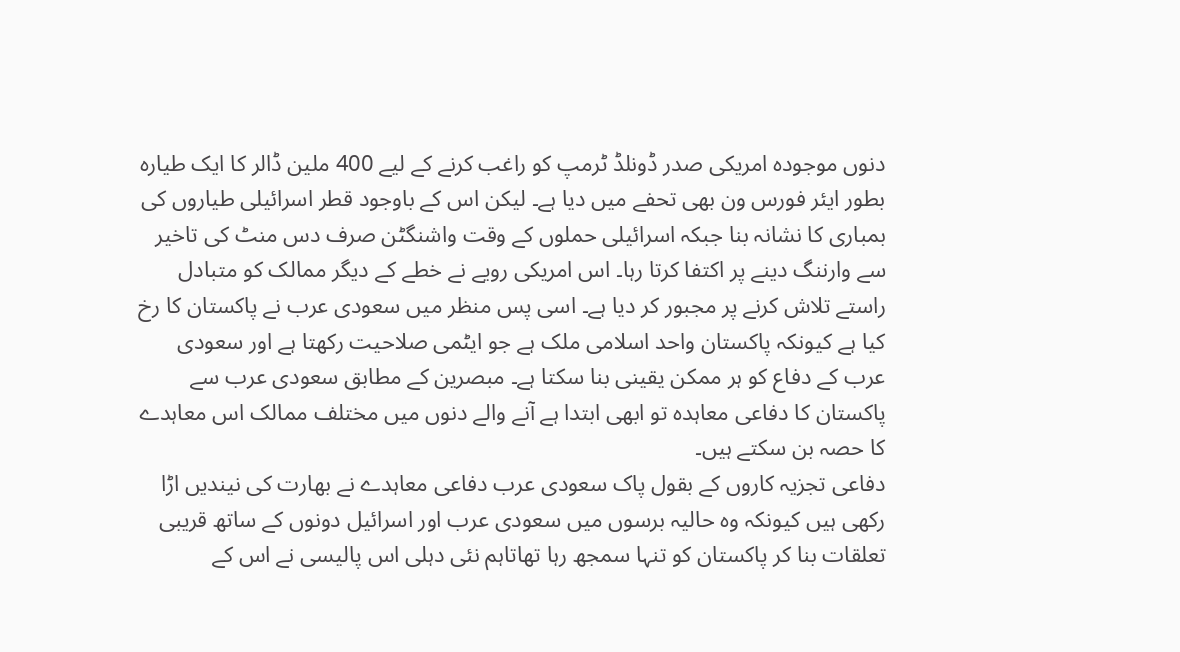دنوں موجودہ امریکی صدر ڈونلڈ ٹرمپ کو راغب کرنے کے لیے 400 ملین ڈالر کا ایک طیارہ بطور ایئر فورس ون بھی تحفے میں دیا ہے۔ لیکن اس کے باوجود قطر اسرائیلی طیاروں کی بمباری کا نشانہ بنا جبکہ اسرائیلی حملوں کے وقت واشنگٹن صرف دس منٹ کی تاخیر سے وارننگ دینے پر اکتفا کرتا رہا۔ اس امریکی رویے نے خطے کے دیگر ممالک کو متبادل راستے تلاش کرنے پر مجبور کر دیا ہے۔ اسی پس منظر میں سعودی عرب نے پاکستان کا رخ کیا ہے کیونکہ پاکستان واحد اسلامی ملک ہے جو ایٹمی صلاحیت رکھتا ہے اور سعودی عرب کے دفاع کو ہر ممکن یقینی بنا سکتا ہے۔ مبصرین کے مطابق سعودی عرب سے پاکستان کا دفاعی معاہدہ تو ابھی ابتدا ہے آنے والے دنوں میں مختلف ممالک اس معاہدے کا حصہ بن سکتے ہیں۔
دفاعی تجزیہ کاروں کے بقول پاک سعودی عرب دفاعی معاہدے نے بھارت کی نیندیں اڑا رکھی ہیں کیونکہ وہ حالیہ برسوں میں سعودی عرب اور اسرائیل دونوں کے ساتھ قریبی تعلقات بنا کر پاکستان کو تنہا سمجھ رہا تھاتاہم نئی دہلی اس پالیسی نے اس کے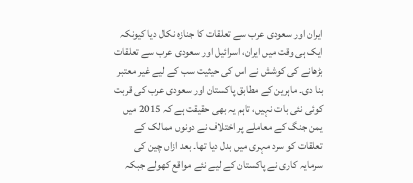ایران اور سعودی عرب سے تعلقات کا جنازہ نکال دیا کیونکہ ایک ہی وقت میں ایران، اسرائیل اور سعودی عرب سے تعلقات بڑھانے کی کوشش نے اس کی حیثیت سب کے لیے غیر معتبر بنا دی۔ ماہرین کے مطابق پاکستان اور سعودی عرب کی قربت کوئی نئی بات نہیں، تاہم یہ بھی حقیقت ہے کہ 2015 میں یمن جنگ کے معاملے پر اختلاف نے دونوں ممالک کے تعلقات کو سرد مہری میں بدل دیا تھا۔ بعد ازاں چین کی سرمایہ کاری نے پاکستان کے لیے نئے مواقع کھولے جبکہ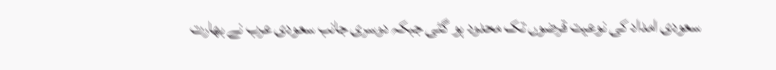سعودی امداد کی نوعیت قرضوں تک محدود ہو گئی جبکہ دوسری جانب سعودی عرب نے بھارت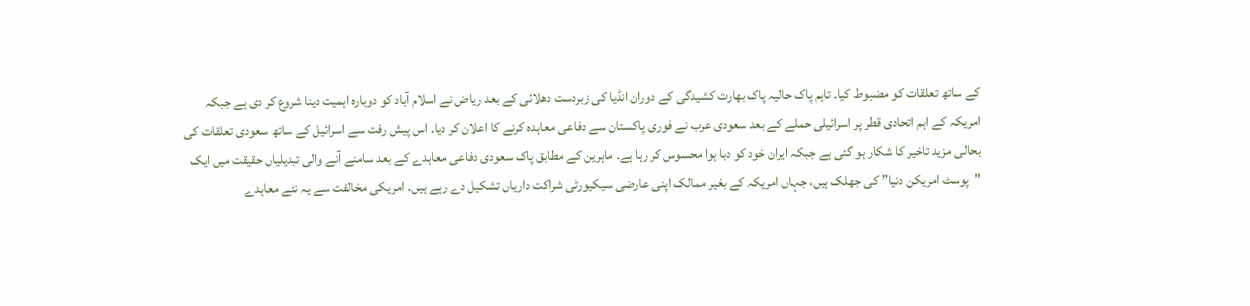کے ساتھ تعلقات کو مضبوط کیا۔ تاہم پاک حالیہ پاک بھارت کشیدگی کے دوران انڈیا کی زبردست دھلائی کے بعد ریاض نے اسلام آباد کو دوبارہ اہمیت دینا شروع کر دی ہے جبکہ امریکہ کے اہم اتحادی قطر پر اسرائیلی حملے کے بعد سعودی عرب نے فوری پاکستان سے دفاعی معاہدہ کرنے کا اعلان کر دیا۔ اس پیش رفت سے اسرائیل کے ساتھ سعودی تعلقات کی بحالی مزید تاخیر کا شکار ہو گئی ہے جبکہ ایران خود کو دبا ہوا محسوس کر رہا ہے۔ ماہرین کے مطابق پاک سعودی دفاعی معاہدے کے بعد سامنے آنے والی تبدیلیاں حقیقت میں ایک "پوسٹ امریکن دنیا” کی جھلک ہیں، جہاں امریکہ کے بغیر ممالک اپنی عارضی سیکیورٹی شراکت داریاں تشکیل دے رہے ہیں۔ امریکی مخالفت سے یہ نئے معاہدے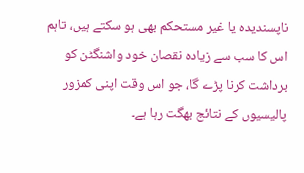ناپسندیدہ یا غیر مستحکم بھی ہو سکتے ہیں، تاہم اس کا سب سے زیادہ نقصان خود واشنگٹن کو برداشت کرنا پڑے گا، جو اس وقت اپنی کمزور پالیسیوں کے نتائج بھگت رہا ہے۔